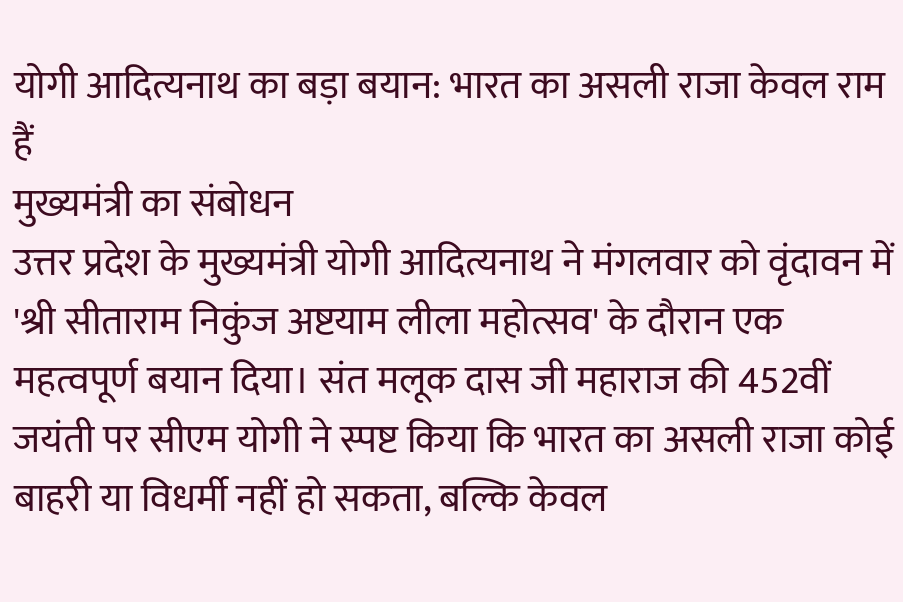योगी आदित्यनाथ का बड़ा बयान: भारत का असली राजा केवल राम हैं
मुख्यमंत्री का संबोधन
उत्तर प्रदेश के मुख्यमंत्री योगी आदित्यनाथ ने मंगलवार को वृंदावन में 'श्री सीताराम निकुंज अष्टयाम लीला महोत्सव' के दौरान एक महत्वपूर्ण बयान दिया। संत मलूक दास जी महाराज की 452वीं जयंती पर सीएम योगी ने स्पष्ट किया कि भारत का असली राजा कोई बाहरी या विधर्मी नहीं हो सकता, बल्कि केवल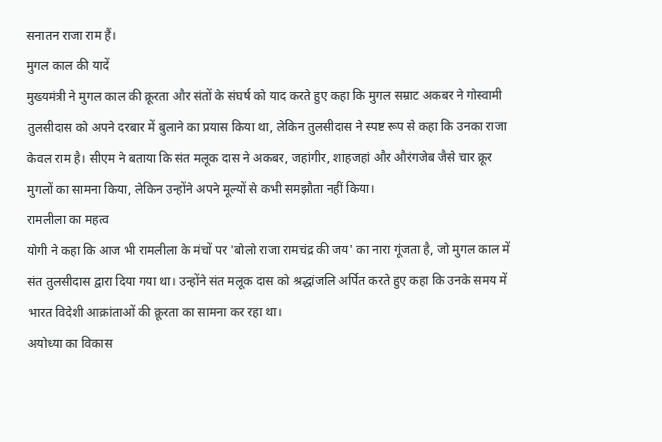सनातन राजा राम हैं।
मुगल काल की यादें
मुख्यमंत्री ने मुगल काल की क्रूरता और संतों के संघर्ष को याद करते हुए कहा कि मुगल सम्राट अकबर ने गोस्वामी तुलसीदास को अपने दरबार में बुलाने का प्रयास किया था, लेकिन तुलसीदास ने स्पष्ट रूप से कहा कि उनका राजा केवल राम है। सीएम ने बताया कि संत मलूक दास ने अकबर, जहांगीर, शाहजहां और औरंगजेब जैसे चार क्रूर मुगलों का सामना किया, लेकिन उन्होंने अपने मूल्यों से कभी समझौता नहीं किया।
रामलीला का महत्व
योगी ने कहा कि आज भी रामलीला के मंचों पर 'बोलो राजा रामचंद्र की जय' का नारा गूंजता है, जो मुगल काल में संत तुलसीदास द्वारा दिया गया था। उन्होंने संत मलूक दास को श्रद्धांजलि अर्पित करते हुए कहा कि उनके समय में भारत विदेशी आक्रांताओं की क्रूरता का सामना कर रहा था।
अयोध्या का विकास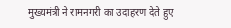मुख्यमंत्री ने रामनगरी का उदाहरण देते हुए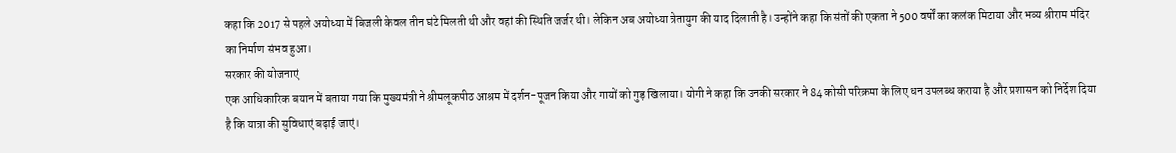कहा कि 2017 से पहले अयोध्या में बिजली केवल तीन घंटे मिलती थी और वहां की स्थिति जर्जर थी। लेकिन अब अयोध्या त्रेतायुग की याद दिलाती है। उन्होंने कहा कि संतों की एकता ने 500 वर्षों का कलंक मिटाया और भव्य श्रीराम मंदिर का निर्माण संभव हुआ।
सरकार की योजनाएं
एक आधिकारिक बयान में बताया गया कि मुख्यमंत्री ने श्रीमलूकपीठ आश्रम में दर्शन-पूजन किया और गायों को गुड़ खिलाया। योगी ने कहा कि उनकी सरकार ने 84 कोसी परिक्रमा के लिए धन उपलब्ध कराया है और प्रशासन को निर्देश दिया है कि यात्रा की सुविधाएं बढ़ाई जाएं।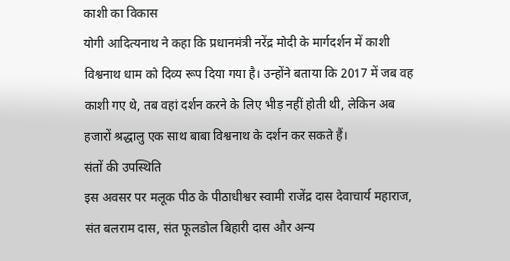काशी का विकास
योगी आदित्यनाथ ने कहा कि प्रधानमंत्री नरेंद्र मोदी के मार्गदर्शन में काशी विश्वनाथ धाम को दिव्य रूप दिया गया है। उन्होंने बताया कि 2017 में जब वह काशी गए थे, तब वहां दर्शन करने के लिए भीड़ नहीं होती थी, लेकिन अब हजारों श्रद्धालु एक साथ बाबा विश्वनाथ के दर्शन कर सकते हैं।
संतों की उपस्थिति
इस अवसर पर मलूक पीठ के पीठाधीश्वर स्वामी राजेंद्र दास देवाचार्य महाराज, संत बलराम दास, संत फूलडोल बिहारी दास और अन्य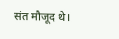संत मौजूद थे।